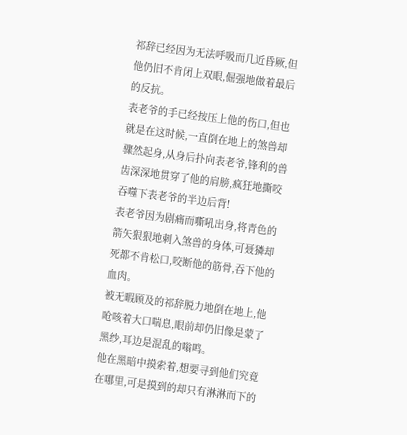祁辞已经因为无法呼吸而几近昏厥,但他仍旧不肯闭上双眼,倔强地做着最后的反抗。
表老爷的手已经按压上他的伤口,但也就是在这时候,一直倒在地上的煞兽却骤然起身,从身后扑向表老爷,锋利的兽齿深深地贯穿了他的肩膀,疯狂地撕咬吞噬下表老爷的半边后背!
表老爷因为剧痛而嘶吼出身,将青色的箭矢狠狠地刺入煞兽的身体,可聂獜却死都不肯松口,咬断他的筋骨,吞下他的血肉。
被无暇顾及的祁辞脱力地倒在地上,他呛咳着大口喘息,眼前却仍旧像是蒙了黑纱,耳边是混乱的嗡鸣。
他在黑暗中摸索着,想要寻到他们究竟在哪里,可是摸到的却只有淋淋而下的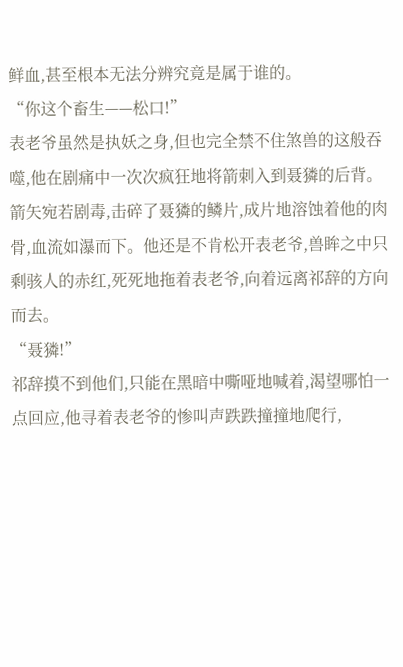鲜血,甚至根本无法分辨究竟是属于谁的。
“你这个畜生——松口!”
表老爷虽然是执妖之身,但也完全禁不住煞兽的这般吞噬,他在剧痛中一次次疯狂地将箭刺入到聂獜的后背。
箭矢宛若剧毒,击碎了聂獜的鳞片,成片地溶蚀着他的肉骨,血流如瀑而下。他还是不肯松开表老爷,兽眸之中只剩骇人的赤红,死死地拖着表老爷,向着远离祁辞的方向而去。
“聂獜!”
祁辞摸不到他们,只能在黑暗中嘶哑地喊着,渴望哪怕一点回应,他寻着表老爷的惨叫声跌跌撞撞地爬行,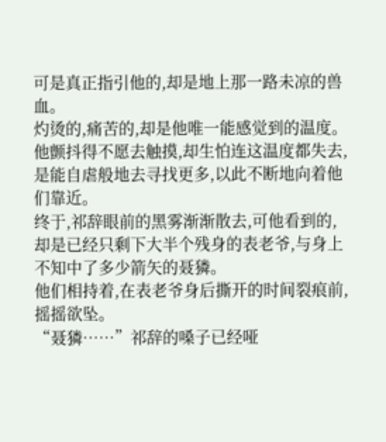可是真正指引他的,却是地上那一路未凉的兽血。
灼烫的,痛苦的,却是他唯一能感觉到的温度。
他颤抖得不愿去触摸,却生怕连这温度都失去,是能自虐般地去寻找更多,以此不断地向着他们靠近。
终于,祁辞眼前的黑雾渐渐散去,可他看到的,却是已经只剩下大半个残身的表老爷,与身上不知中了多少箭矢的聂獜。
他们相持着,在表老爷身后撕开的时间裂痕前,摇摇欲坠。
“聂獜……”祁辞的嗓子已经哑